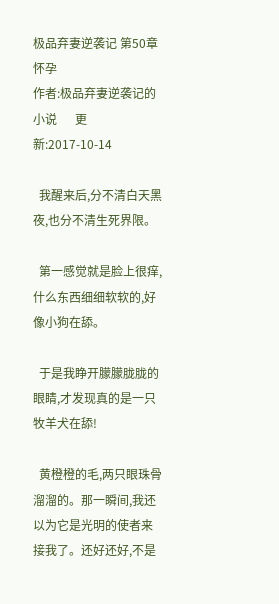极品弃妻逆袭记 第50章 怀孕
作者:极品弃妻逆袭记的小说      更新:2017-10-14

  我醒来后,分不清白天黑夜,也分不清生死界限。

  第一感觉就是脸上很痒,什么东西细细软软的,好像小狗在舔。

  于是我睁开朦朦胧胧的眼睛,才发现真的是一只牧羊犬在舔!

  黄橙橙的毛,两只眼珠骨溜溜的。那一瞬间,我还以为它是光明的使者来接我了。还好还好,不是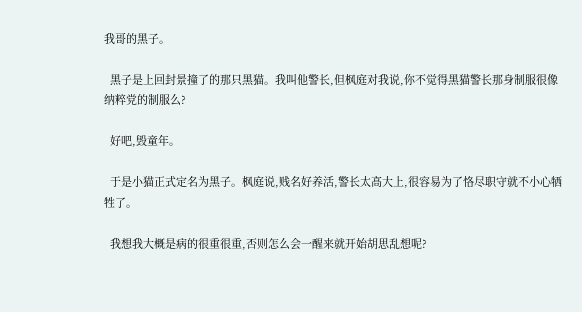我哥的黑子。

  黑子是上回封景撞了的那只黑猫。我叫他警长,但枫庭对我说,你不觉得黑猫警长那身制服很像纳粹党的制服么?

  好吧,毁童年。

  于是小猫正式定名为黑子。枫庭说,贱名好养活,警长太高大上,很容易为了恪尽职守就不小心牺牲了。

  我想我大概是病的很重很重,否则怎么会一醒来就开始胡思乱想呢?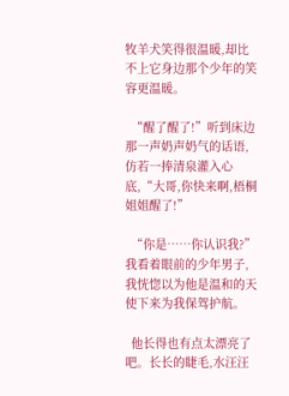牧羊犬笑得很温暖,却比不上它身边那个少年的笑容更温暖。

  “醒了醒了!”听到床边那一声奶声奶气的话语,仿若一捧清泉灌入心底,“大哥,你快来啊,梧桐姐姐醒了!”

  “你是……你认识我?”我看着眼前的少年男子,我恍惚以为他是温和的天使下来为我保驾护航。

  他长得也有点太漂亮了吧。长长的睫毛,水汪汪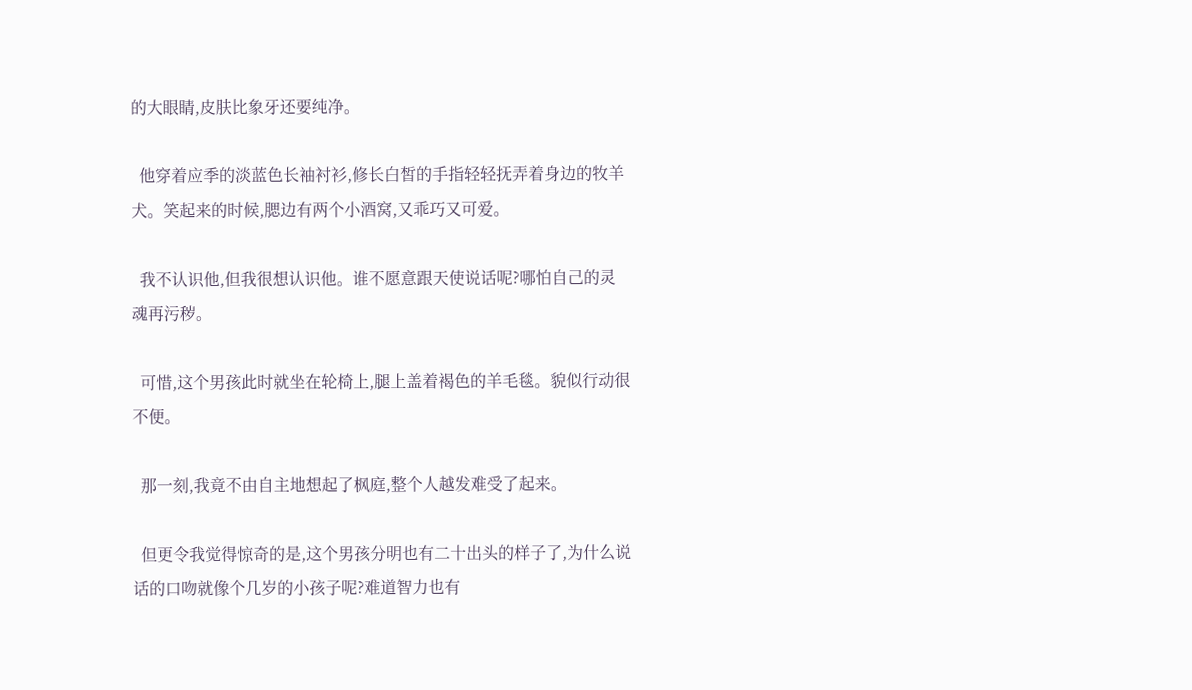的大眼睛,皮肤比象牙还要纯净。

  他穿着应季的淡蓝色长袖衬衫,修长白皙的手指轻轻抚弄着身边的牧羊犬。笑起来的时候,腮边有两个小酒窝,又乖巧又可爱。

  我不认识他,但我很想认识他。谁不愿意跟天使说话呢?哪怕自己的灵魂再污秽。

  可惜,这个男孩此时就坐在轮椅上,腿上盖着褐色的羊毛毯。貌似行动很不便。

  那一刻,我竟不由自主地想起了枫庭,整个人越发难受了起来。

  但更令我觉得惊奇的是,这个男孩分明也有二十出头的样子了,为什么说话的口吻就像个几岁的小孩子呢?难道智力也有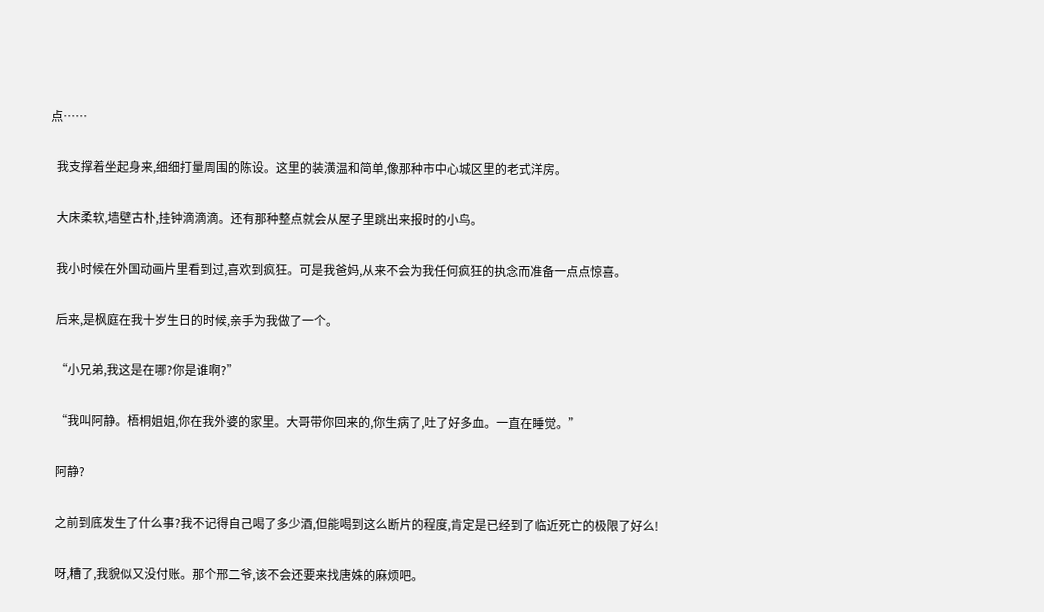点……

  我支撑着坐起身来,细细打量周围的陈设。这里的装潢温和简单,像那种市中心城区里的老式洋房。

  大床柔软,墙壁古朴,挂钟滴滴滴。还有那种整点就会从屋子里跳出来报时的小鸟。

  我小时候在外国动画片里看到过,喜欢到疯狂。可是我爸妈,从来不会为我任何疯狂的执念而准备一点点惊喜。

  后来,是枫庭在我十岁生日的时候,亲手为我做了一个。

  “小兄弟,我这是在哪?你是谁啊?”

  “我叫阿静。梧桐姐姐,你在我外婆的家里。大哥带你回来的,你生病了,吐了好多血。一直在睡觉。”

  阿静?

  之前到底发生了什么事?我不记得自己喝了多少酒,但能喝到这么断片的程度,肯定是已经到了临近死亡的极限了好么!

  呀,糟了,我貌似又没付账。那个邢二爷,该不会还要来找唐姝的麻烦吧。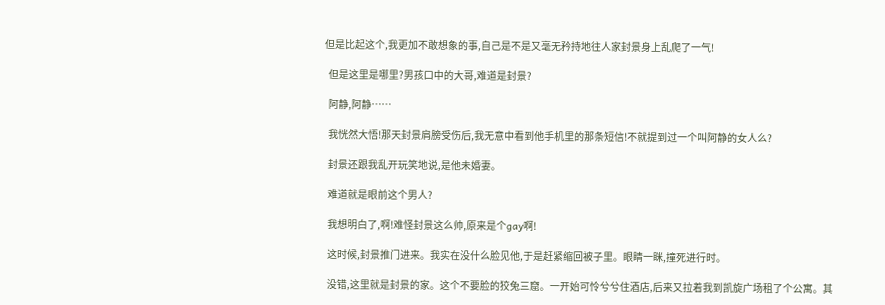但是比起这个,我更加不敢想象的事,自己是不是又毫无矜持地往人家封景身上乱爬了一气!

  但是这里是哪里?男孩口中的大哥,难道是封景?

  阿静,阿静……

  我恍然大悟!那天封景肩膀受伤后,我无意中看到他手机里的那条短信!不就提到过一个叫阿静的女人么?

  封景还跟我乱开玩笑地说,是他未婚妻。

  难道就是眼前这个男人?

  我想明白了,啊!难怪封景这么帅,原来是个gay啊!

  这时候,封景推门进来。我实在没什么脸见他,于是赶紧缩回被子里。眼睛一眯,撞死进行时。

  没错,这里就是封景的家。这个不要脸的狡兔三窟。一开始可怜兮兮住酒店,后来又拉着我到凯旋广场租了个公寓。其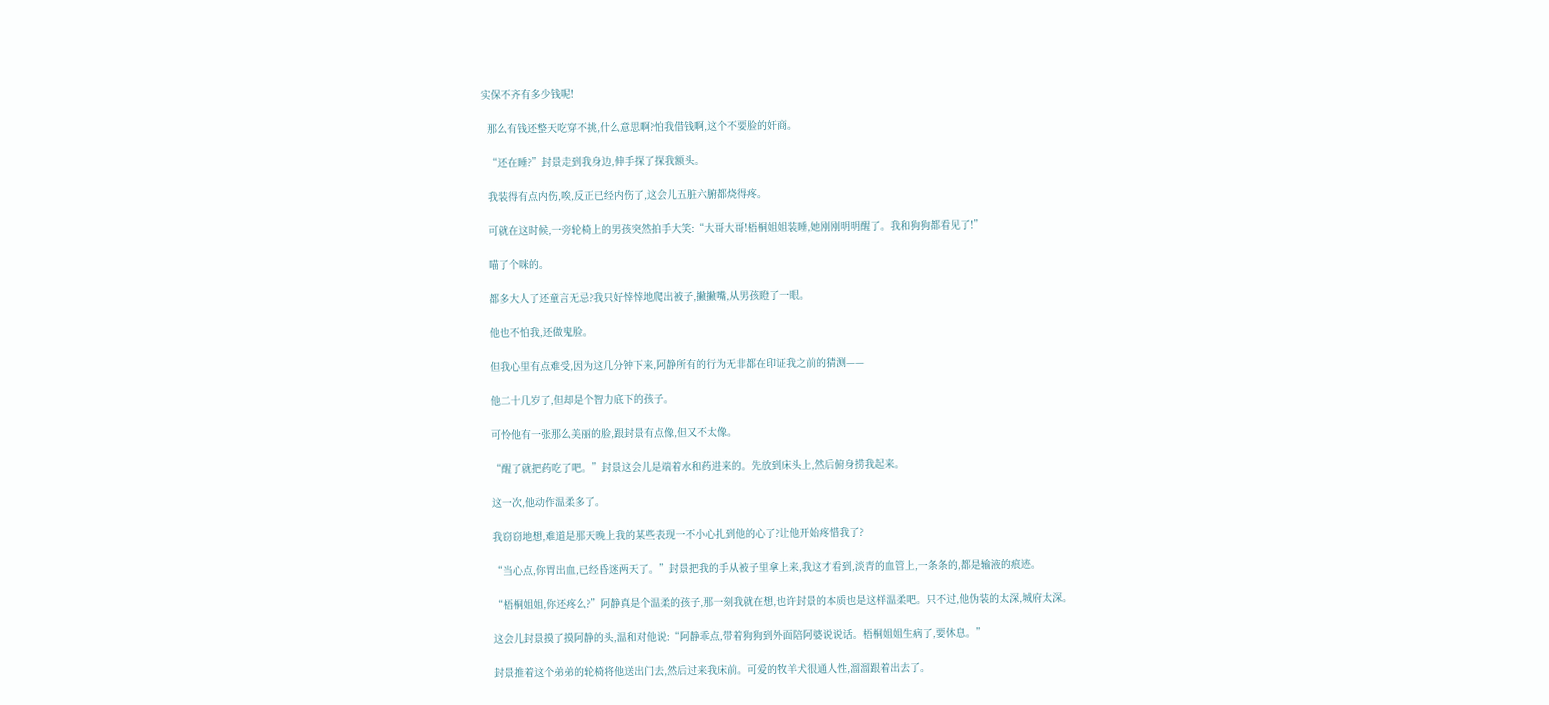实保不齐有多少钱呢!

  那么有钱还整天吃穿不挑,什么意思啊?怕我借钱啊,这个不要脸的奸商。

  “还在睡?”封景走到我身边,伸手探了探我额头。

  我装得有点内伤,唉,反正已经内伤了,这会儿五脏六腑都烧得疼。

  可就在这时候,一旁轮椅上的男孩突然拍手大笑:“大哥大哥!梧桐姐姐装睡,她刚刚明明醒了。我和狗狗都看见了!”

  喵了个咪的。

  都多大人了还童言无忌?我只好悻悻地爬出被子,撇撇嘴,从男孩瞪了一眼。

  他也不怕我,还做鬼脸。

  但我心里有点难受,因为这几分钟下来,阿静所有的行为无非都在印证我之前的猜测——

  他二十几岁了,但却是个智力底下的孩子。

  可怜他有一张那么美丽的脸,跟封景有点像,但又不太像。

  “醒了就把药吃了吧。”封景这会儿是端着水和药进来的。先放到床头上,然后俯身捞我起来。

  这一次,他动作温柔多了。

  我窃窃地想,难道是那天晚上我的某些表现一不小心扎到他的心了?让他开始疼惜我了?

  “当心点,你胃出血,已经昏迷两天了。”封景把我的手从被子里拿上来,我这才看到,淡青的血管上,一条条的,都是输液的痕迹。

  “梧桐姐姐,你还疼么?”阿静真是个温柔的孩子,那一刻我就在想,也许封景的本质也是这样温柔吧。只不过,他伪装的太深,城府太深。

  这会儿封景摸了摸阿静的头,温和对他说:“阿静乖点,带着狗狗到外面陪阿婆说说话。梧桐姐姐生病了,要休息。”

  封景推着这个弟弟的轮椅将他送出门去,然后过来我床前。可爱的牧羊犬很通人性,溜溜跟着出去了。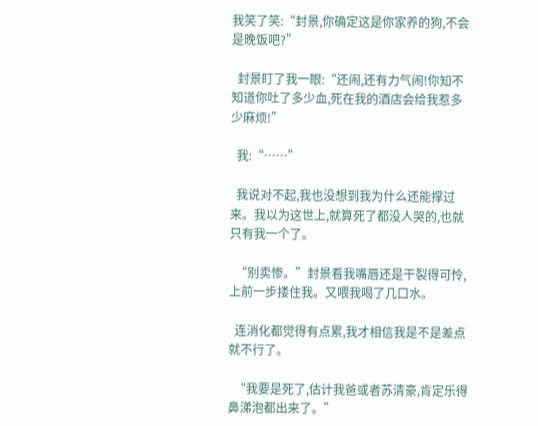我笑了笑:“封景,你确定这是你家养的狗,不会是晚饭吧?”

  封景盯了我一眼:“还闹,还有力气闹!你知不知道你吐了多少血,死在我的酒店会给我惹多少麻烦!”

  我:“……”

  我说对不起,我也没想到我为什么还能撑过来。我以为这世上,就算死了都没人哭的,也就只有我一个了。

  “别卖惨。”封景看我嘴唇还是干裂得可怜,上前一步搂住我。又喂我喝了几口水。

  连消化都觉得有点累,我才相信我是不是差点就不行了。

  “我要是死了,估计我爸或者苏清豪,肯定乐得鼻涕泡都出来了。”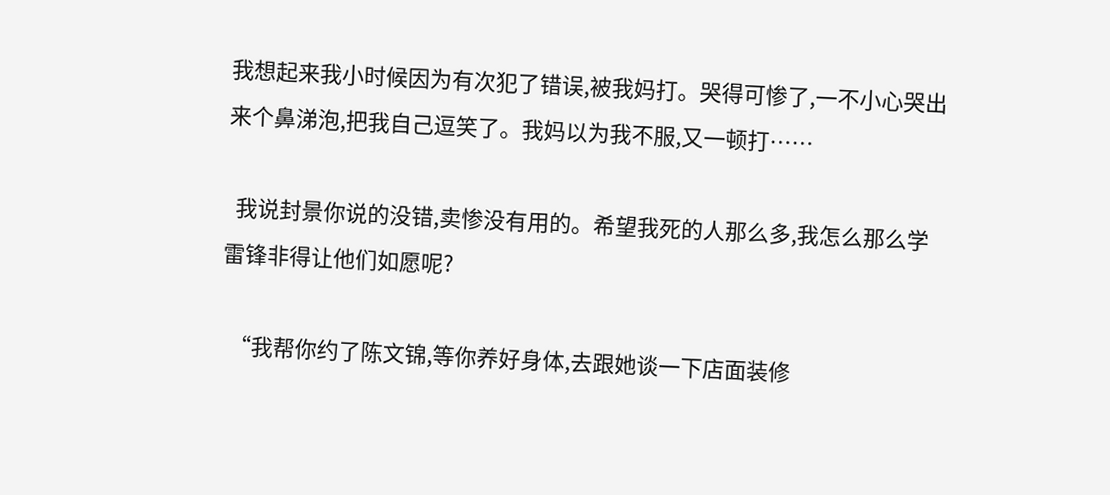我想起来我小时候因为有次犯了错误,被我妈打。哭得可惨了,一不小心哭出来个鼻涕泡,把我自己逗笑了。我妈以为我不服,又一顿打……

  我说封景你说的没错,卖惨没有用的。希望我死的人那么多,我怎么那么学雷锋非得让他们如愿呢?

  “我帮你约了陈文锦,等你养好身体,去跟她谈一下店面装修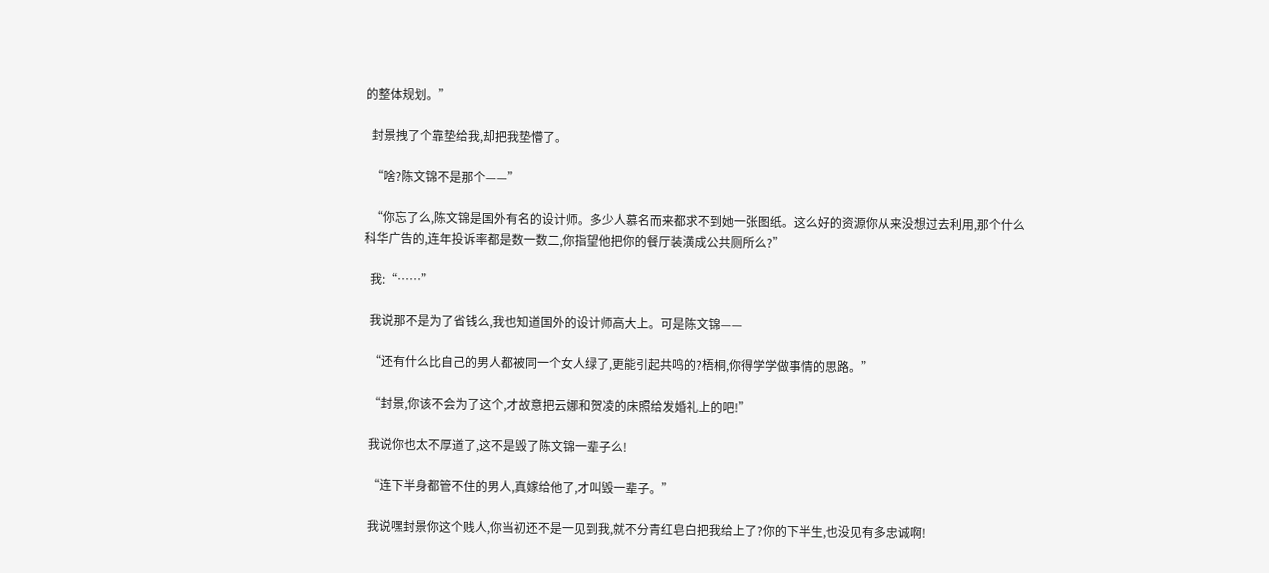的整体规划。”

  封景拽了个靠垫给我,却把我垫懵了。

  “啥?陈文锦不是那个——”

  “你忘了么,陈文锦是国外有名的设计师。多少人慕名而来都求不到她一张图纸。这么好的资源你从来没想过去利用,那个什么科华广告的,连年投诉率都是数一数二,你指望他把你的餐厅装潢成公共厕所么?”

  我:“……”

  我说那不是为了省钱么,我也知道国外的设计师高大上。可是陈文锦——

  “还有什么比自己的男人都被同一个女人绿了,更能引起共鸣的?梧桐,你得学学做事情的思路。”

  “封景,你该不会为了这个,才故意把云娜和贺凌的床照给发婚礼上的吧!”

  我说你也太不厚道了,这不是毁了陈文锦一辈子么!

  “连下半身都管不住的男人,真嫁给他了,才叫毁一辈子。”

  我说嘿封景你这个贱人,你当初还不是一见到我,就不分青红皂白把我给上了?你的下半生,也没见有多忠诚啊!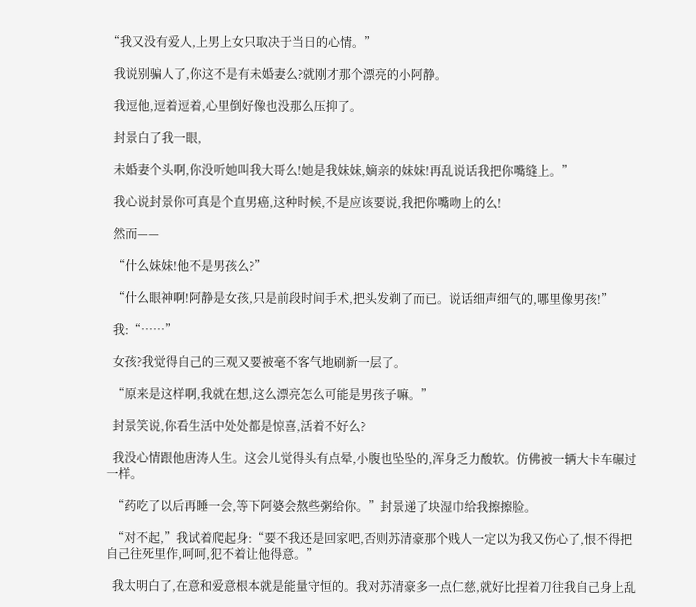“我又没有爱人,上男上女只取决于当日的心情。”

  我说别骗人了,你这不是有未婚妻么?就刚才那个漂亮的小阿静。

  我逗他,逗着逗着,心里倒好像也没那么压抑了。

  封景白了我一眼,

  未婚妻个头啊,你没听她叫我大哥么!她是我妹妹,嫡亲的妹妹!再乱说话我把你嘴缝上。”

  我心说封景你可真是个直男癌,这种时候,不是应该要说,我把你嘴吻上的么!

  然而——

  “什么妹妹!他不是男孩么?”

  “什么眼神啊!阿静是女孩,只是前段时间手术,把头发剃了而已。说话细声细气的,哪里像男孩!”

  我:“……”

  女孩?我觉得自己的三观又要被毫不客气地刷新一层了。

  “原来是这样啊,我就在想,这么漂亮怎么可能是男孩子嘛。”

  封景笑说,你看生活中处处都是惊喜,活着不好么?

  我没心情跟他唐涛人生。这会儿觉得头有点晕,小腹也坠坠的,浑身乏力酸软。仿佛被一辆大卡车碾过一样。

  “药吃了以后再睡一会,等下阿婆会熬些粥给你。”封景递了块湿巾给我擦擦脸。

  “对不起,”我试着爬起身:“要不我还是回家吧,否则苏清豪那个贱人一定以为我又伤心了,恨不得把自己往死里作,呵呵,犯不着让他得意。”

  我太明白了,在意和爱意根本就是能量守恒的。我对苏清豪多一点仁慈,就好比捏着刀往我自己身上乱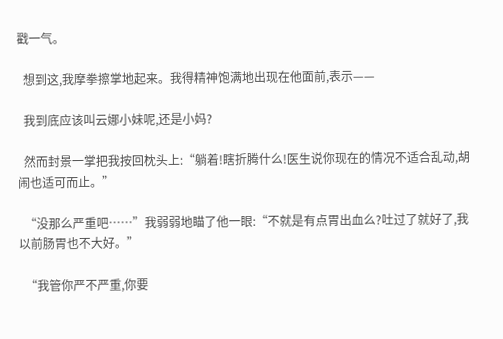戳一气。

  想到这,我摩拳擦掌地起来。我得精神饱满地出现在他面前,表示——

  我到底应该叫云娜小妹呢,还是小妈?

  然而封景一掌把我按回枕头上:“躺着!瞎折腾什么!医生说你现在的情况不适合乱动,胡闹也适可而止。”

  “没那么严重吧……”我弱弱地瞄了他一眼:“不就是有点胃出血么?吐过了就好了,我以前肠胃也不大好。”

  “我管你严不严重,你要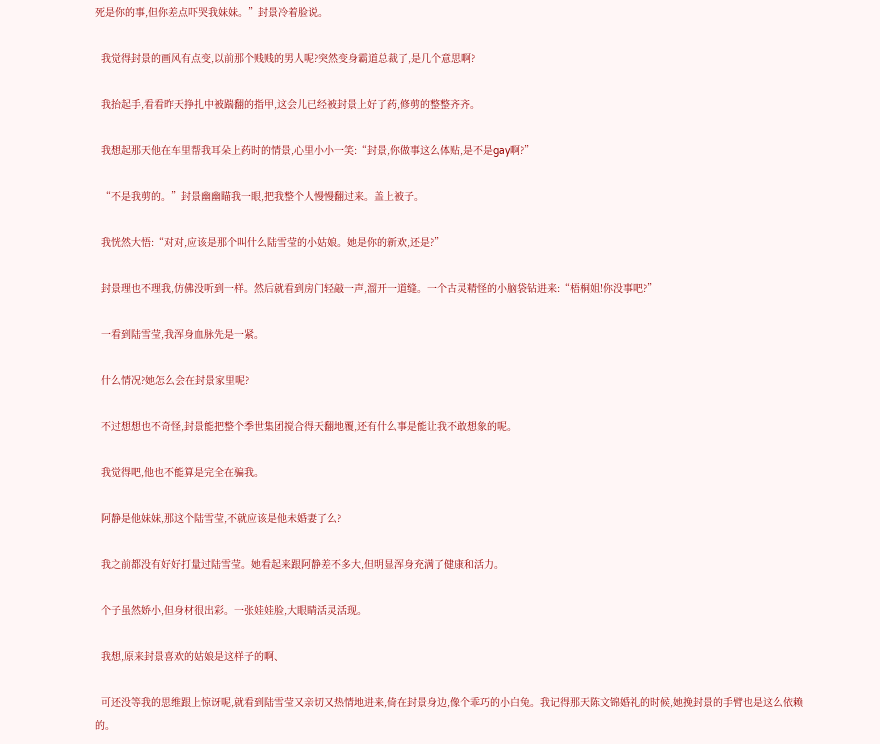死是你的事,但你差点吓哭我妹妹。”封景冷着脸说。

  我觉得封景的画风有点变,以前那个贱贱的男人呢?突然变身霸道总裁了,是几个意思啊?

  我抬起手,看看昨天挣扎中被踹翻的指甲,这会儿已经被封景上好了药,修剪的整整齐齐。

  我想起那天他在车里帮我耳朵上药时的情景,心里小小一笑:“封景,你做事这么体贴,是不是gay啊?”

  “不是我剪的。”封景幽幽瞄我一眼,把我整个人慢慢翻过来。盖上被子。

  我恍然大悟:“对对,应该是那个叫什么陆雪莹的小姑娘。她是你的新欢,还是?”

  封景理也不理我,仿佛没听到一样。然后就看到房门轻敲一声,溜开一道缝。一个古灵精怪的小脑袋钻进来:“梧桐姐!你没事吧?”

  一看到陆雪莹,我浑身血脉先是一紧。

  什么情况?她怎么会在封景家里呢?

  不过想想也不奇怪,封景能把整个季世集团搅合得天翻地覆,还有什么事是能让我不敢想象的呢。

  我觉得吧,他也不能算是完全在骗我。

  阿静是他妹妹,那这个陆雪莹,不就应该是他未婚妻了么?

  我之前都没有好好打量过陆雪莹。她看起来跟阿静差不多大,但明显浑身充满了健康和活力。

  个子虽然娇小,但身材很出彩。一张娃娃脸,大眼睛活灵活现。

  我想,原来封景喜欢的姑娘是这样子的啊、

  可还没等我的思维跟上惊讶呢,就看到陆雪莹又亲切又热情地进来,倚在封景身边,像个乖巧的小白兔。我记得那天陈文锦婚礼的时候,她挽封景的手臂也是这么依赖的。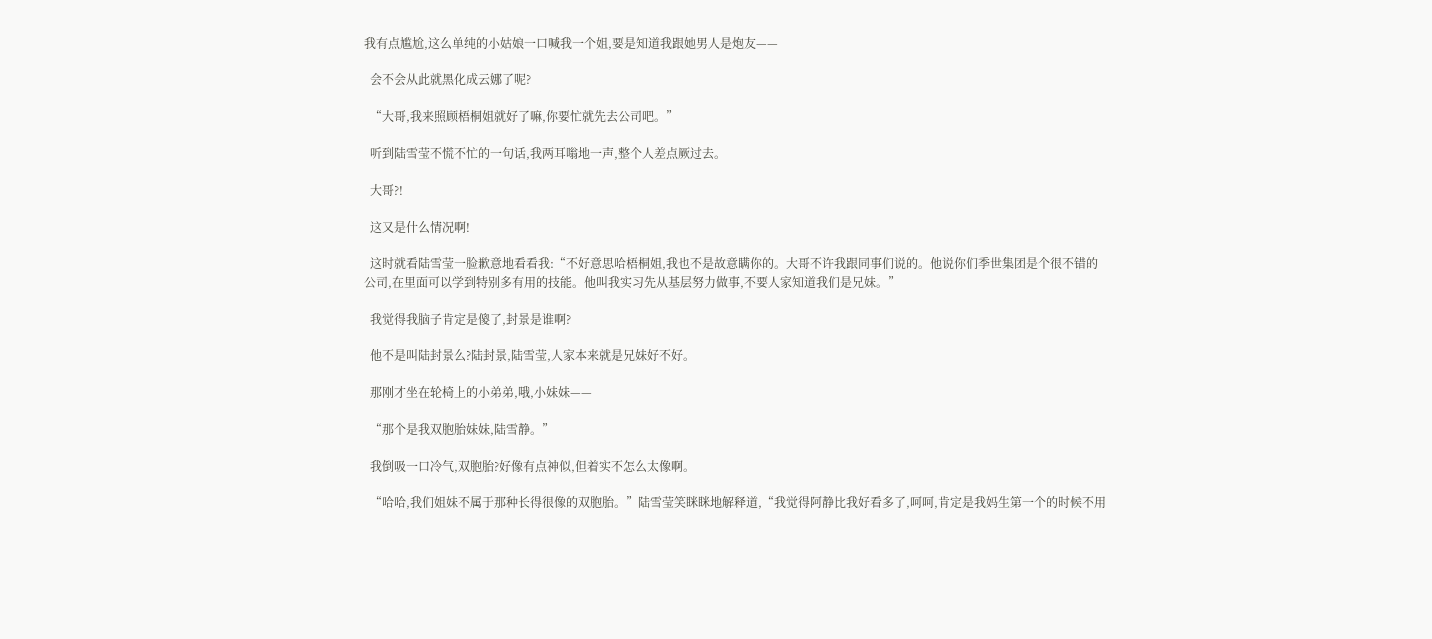我有点尴尬,这么单纯的小姑娘一口喊我一个姐,要是知道我跟她男人是炮友——

  会不会从此就黑化成云娜了呢?

  “大哥,我来照顾梧桐姐就好了嘛,你要忙就先去公司吧。”

  听到陆雪莹不慌不忙的一句话,我两耳嗡地一声,整个人差点厥过去。

  大哥?!

  这又是什么情况啊!

  这时就看陆雪莹一脸歉意地看看我:“不好意思哈梧桐姐,我也不是故意瞒你的。大哥不许我跟同事们说的。他说你们季世集团是个很不错的公司,在里面可以学到特别多有用的技能。他叫我实习先从基层努力做事,不要人家知道我们是兄妹。”

  我觉得我脑子肯定是傻了,封景是谁啊?

  他不是叫陆封景么?陆封景,陆雪莹,人家本来就是兄妹好不好。

  那刚才坐在轮椅上的小弟弟,哦,小妹妹——

  “那个是我双胞胎妹妹,陆雪静。”

  我倒吸一口冷气,双胞胎?好像有点神似,但着实不怎么太像啊。

  “哈哈,我们姐妹不属于那种长得很像的双胞胎。”陆雪莹笑眯眯地解释道,“我觉得阿静比我好看多了,呵呵,肯定是我妈生第一个的时候不用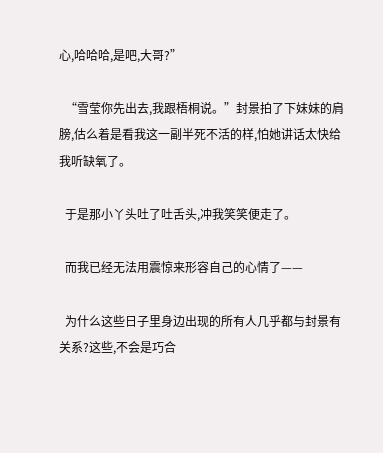心,哈哈哈,是吧,大哥?”

  “雪莹你先出去,我跟梧桐说。”封景拍了下妹妹的肩膀,估么着是看我这一副半死不活的样,怕她讲话太快给我听缺氧了。

  于是那小丫头吐了吐舌头,冲我笑笑便走了。

  而我已经无法用震惊来形容自己的心情了——

  为什么这些日子里身边出现的所有人几乎都与封景有关系?这些,不会是巧合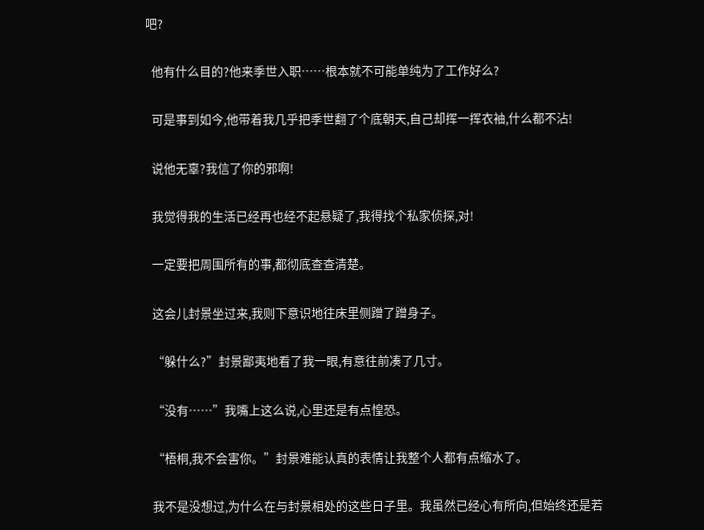吧?

  他有什么目的?他来季世入职……根本就不可能单纯为了工作好么?

  可是事到如今,他带着我几乎把季世翻了个底朝天,自己却挥一挥衣袖,什么都不沾!

  说他无辜?我信了你的邪啊!

  我觉得我的生活已经再也经不起悬疑了,我得找个私家侦探,对!

  一定要把周围所有的事,都彻底查查清楚。

  这会儿封景坐过来,我则下意识地往床里侧蹭了蹭身子。

  “躲什么?”封景鄙夷地看了我一眼,有意往前凑了几寸。

  “没有……”我嘴上这么说,心里还是有点惶恐。

  “梧桐,我不会害你。”封景难能认真的表情让我整个人都有点缩水了。

  我不是没想过,为什么在与封景相处的这些日子里。我虽然已经心有所向,但始终还是若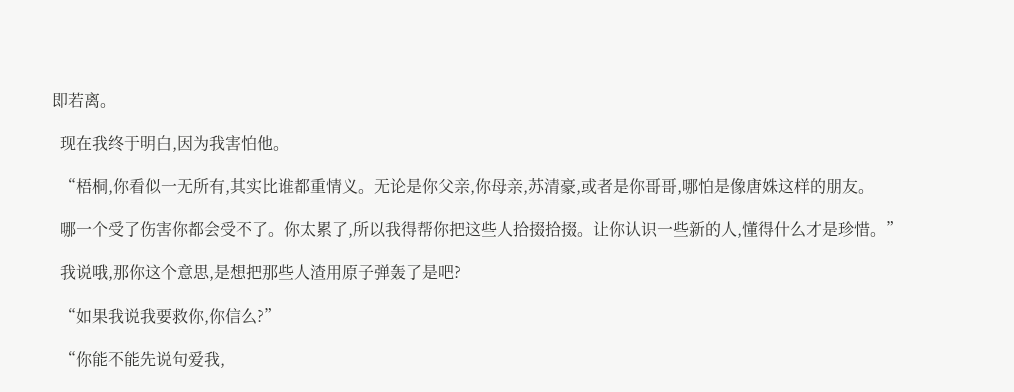即若离。

  现在我终于明白,因为我害怕他。

  “梧桐,你看似一无所有,其实比谁都重情义。无论是你父亲,你母亲,苏清豪,或者是你哥哥,哪怕是像唐姝这样的朋友。

  哪一个受了伤害你都会受不了。你太累了,所以我得帮你把这些人拾掇拾掇。让你认识一些新的人,懂得什么才是珍惜。”

  我说哦,那你这个意思,是想把那些人渣用原子弹轰了是吧?

  “如果我说我要救你,你信么?”

  “你能不能先说句爱我,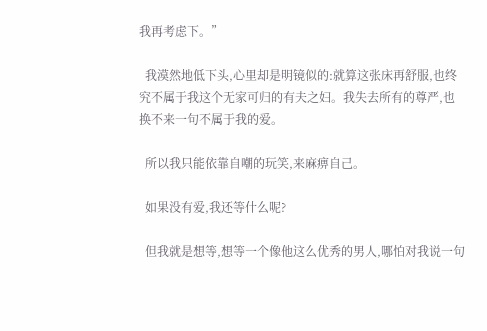我再考虑下。”

  我漠然地低下头,心里却是明镜似的:就算这张床再舒服,也终究不属于我这个无家可归的有夫之妇。我失去所有的尊严,也换不来一句不属于我的爱。

  所以我只能依靠自嘲的玩笑,来麻痹自己。

  如果没有爱,我还等什么呢?

  但我就是想等,想等一个像他这么优秀的男人,哪怕对我说一句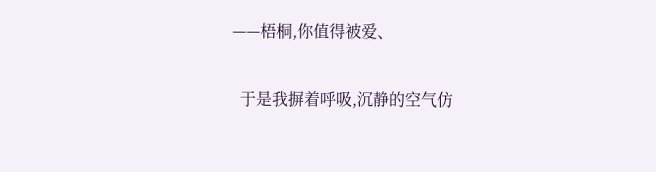——梧桐,你值得被爱、

  于是我摒着呼吸,沉静的空气仿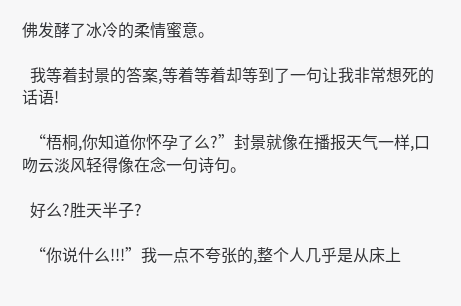佛发酵了冰冷的柔情蜜意。

  我等着封景的答案,等着等着却等到了一句让我非常想死的话语!

  “梧桐,你知道你怀孕了么?”封景就像在播报天气一样,口吻云淡风轻得像在念一句诗句。

  好么?胜天半子?

  “你说什么!!!”我一点不夸张的,整个人几乎是从床上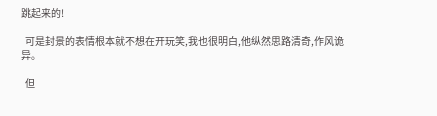跳起来的!

  可是封景的表情根本就不想在开玩笑,我也很明白,他纵然思路清奇,作风诡异。

  但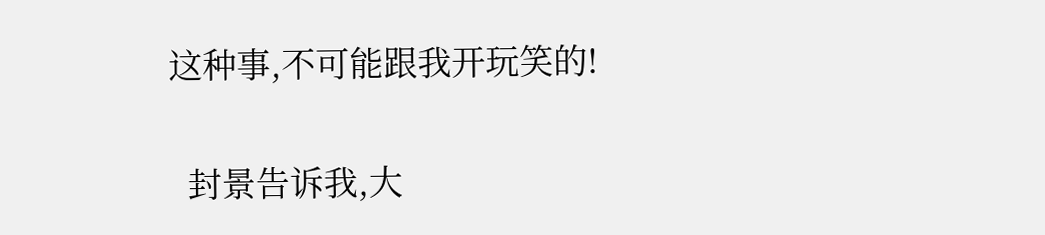这种事,不可能跟我开玩笑的!

  封景告诉我,大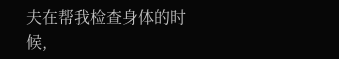夫在帮我检查身体的时候,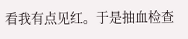看我有点见红。于是抽血检查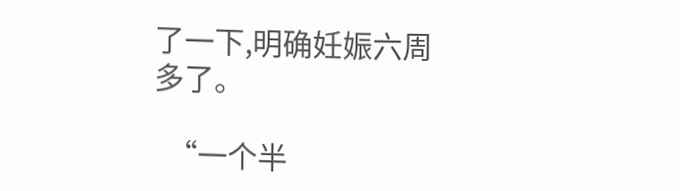了一下,明确妊娠六周多了。

  “一个半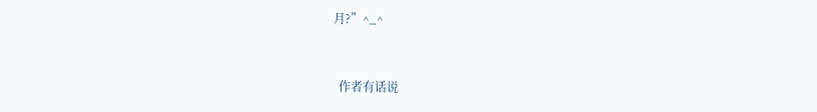月?”^_^



  作者有话说